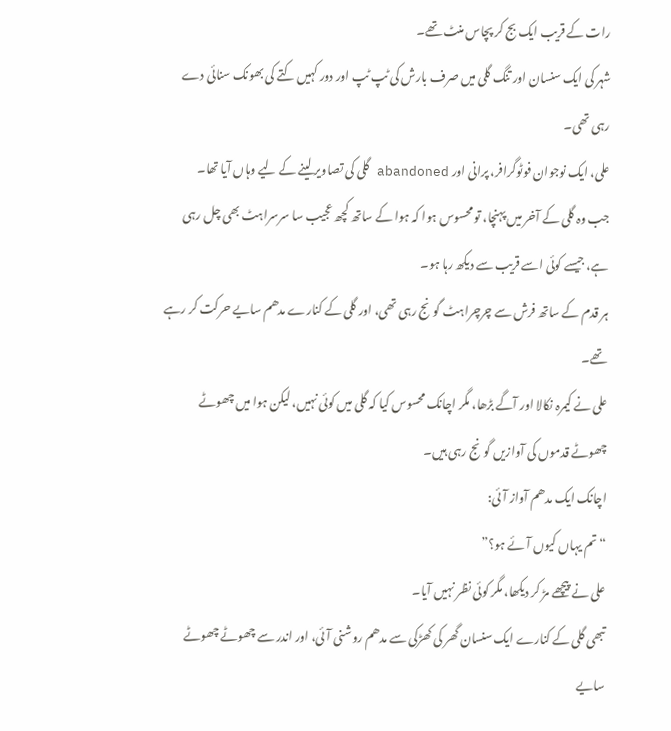رات کے قریب ایک بج کر پچاس منٹ تھے۔
شہر کی ایک سنسان اور تنگ گلی میں صرف بارش کی ٹپ ٹپ اور دور کہیں کتے کی بھونک سنائی دے رہی تھی۔
علی، ایک نوجوان فوٹوگرافر، پرانی اور abandoned گلی کی تصاویر لینے کے لیے وہاں آیا تھا۔
جب وہ گلی کے آخر میں پہنچا، تو محسوس ہوا کہ ہوا کے ساتھ کچھ عجیب سا سرسراہٹ بھی چل رہی ہے، جیسے کوئی اسے قریب سے دیکھ رہا ہو۔
ہر قدم کے ساتھ فرش سے چرچراہٹ گونج رہی تھی، اور گلی کے کنارے مدھم سایے حرکت کر رہے تھے۔
علی نے کیمرہ نکالا اور آگے بڑھا، مگر اچانک محسوس کیا کہ گلی میں کوئی نہیں، لیکن ہوا میں چھوٹے چھوٹے قدموں کی آوازیں گونج رہی ہیں۔
اچانک ایک مدھم آواز آئی:
“تم یہاں کیوں آئے ہو؟”
علی نے پیچھے مڑ کر دیکھا، مگر کوئی نظر نہیں آیا۔
تبھی گلی کے کنارے ایک سنسان گھر کی کھڑکی سے مدھم روشنی آئی، اور اندر سے چھوٹے چھوٹے سایے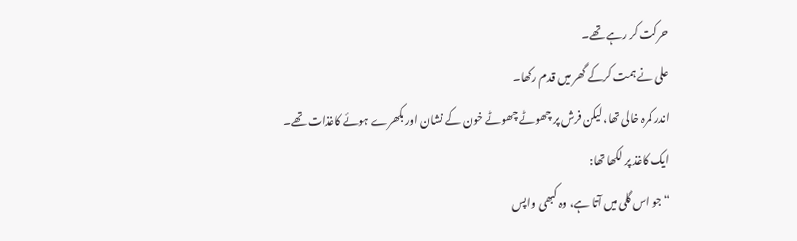حرکت کر رہے تھے۔
علی نے ہمت کرکے گھر میں قدم رکھا۔
اندر کمرہ خالی تھا، لیکن فرش پر چھوٹے چھوٹے خون کے نشان اور بکھرے ہوئے کاغذات تھے۔
ایک کاغذ پر لکھا تھا:
“جو اس گلی میں آتا ہے، وہ کبھی واپس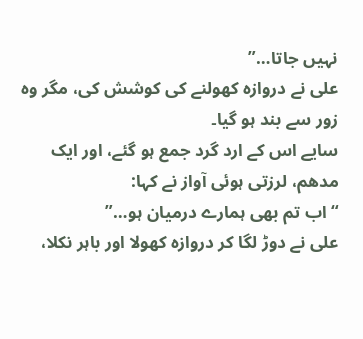نہیں جاتا…”
علی نے دروازہ کھولنے کی کوشش کی، مگر وہ زور سے بند ہو گیا۔
سایے اس کے ارد گرد جمع ہو گئے، اور ایک مدھم، لرزتی ہوئی آواز نے کہا:
“اب تم بھی ہمارے درمیان ہو…”
علی نے دوڑ لگا کر دروازہ کھولا اور باہر نکلا،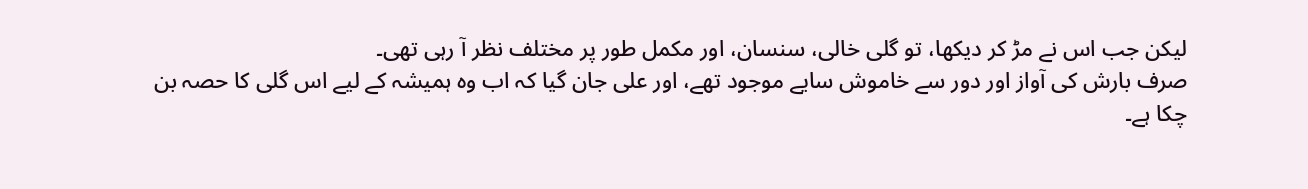لیکن جب اس نے مڑ کر دیکھا، تو گلی خالی، سنسان، اور مکمل طور پر مختلف نظر آ رہی تھی۔
صرف بارش کی آواز اور دور سے خاموش سایے موجود تھے، اور علی جان گیا کہ اب وہ ہمیشہ کے لیے اس گلی کا حصہ بن چکا ہے۔